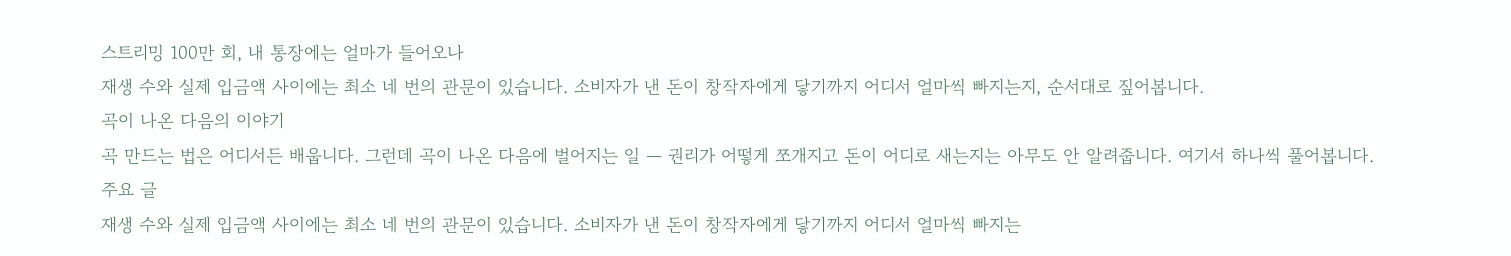스트리밍 100만 회, 내 통장에는 얼마가 들어오나
재생 수와 실제 입금액 사이에는 최소 네 번의 관문이 있습니다. 소비자가 낸 돈이 창작자에게 닿기까지 어디서 얼마씩 빠지는지, 순서대로 짚어봅니다.
곡이 나온 다음의 이야기
곡 만드는 법은 어디서든 배웁니다. 그런데 곡이 나온 다음에 벌어지는 일 — 권리가 어떻게 쪼개지고 돈이 어디로 새는지는 아무도 안 알려줍니다. 여기서 하나씩 풀어봅니다.
주요 글
재생 수와 실제 입금액 사이에는 최소 네 번의 관문이 있습니다. 소비자가 낸 돈이 창작자에게 닿기까지 어디서 얼마씩 빠지는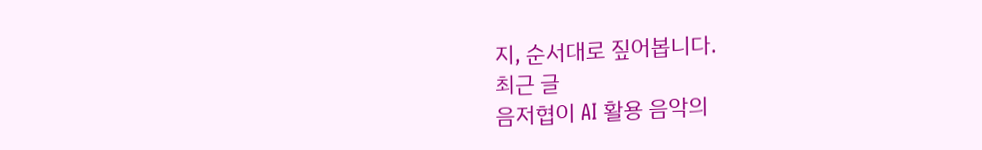지, 순서대로 짚어봅니다.
최근 글
음저협이 AI 활용 음악의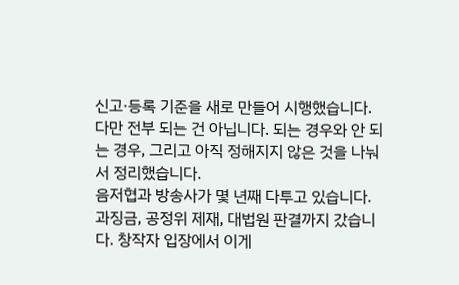신고·등록 기준을 새로 만들어 시행했습니다. 다만 전부 되는 건 아닙니다. 되는 경우와 안 되는 경우, 그리고 아직 정해지지 않은 것을 나눠서 정리했습니다.
음저협과 방송사가 몇 년째 다투고 있습니다. 과징금, 공정위 제재, 대법원 판결까지 갔습니다. 창작자 입장에서 이게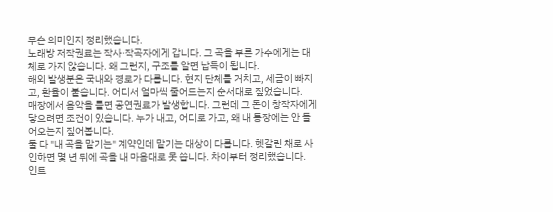무슨 의미인지 정리했습니다.
노래방 저작권료는 작사·작곡자에게 갑니다. 그 곡을 부른 가수에게는 대체로 가지 않습니다. 왜 그런지, 구조를 알면 납득이 됩니다.
해외 발생분은 국내와 경로가 다릅니다. 현지 단체를 거치고, 세금이 빠지고, 환율이 붙습니다. 어디서 얼마씩 줄어드는지 순서대로 짚었습니다.
매장에서 음악을 틀면 공연권료가 발생합니다. 그런데 그 돈이 창작자에게 닿으려면 조건이 있습니다. 누가 내고, 어디로 가고, 왜 내 통장에는 안 들어오는지 짚어봅니다.
둘 다 "내 곡을 맡기는" 계약인데 맡기는 대상이 다릅니다. 헷갈린 채로 사인하면 몇 년 뒤에 곡을 내 마음대로 못 씁니다. 차이부터 정리했습니다.
인트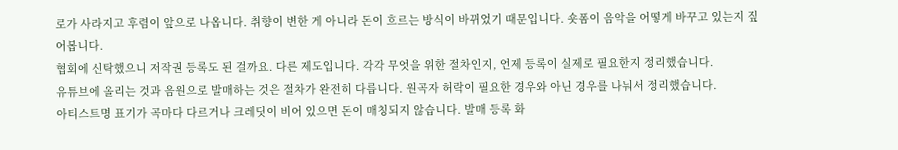로가 사라지고 후렴이 앞으로 나옵니다. 취향이 변한 게 아니라 돈이 흐르는 방식이 바뀌었기 때문입니다. 숏폼이 음악을 어떻게 바꾸고 있는지 짚어봅니다.
협회에 신탁했으니 저작권 등록도 된 걸까요. 다른 제도입니다. 각각 무엇을 위한 절차인지, 언제 등록이 실제로 필요한지 정리했습니다.
유튜브에 올리는 것과 음원으로 발매하는 것은 절차가 완전히 다릅니다. 원곡자 허락이 필요한 경우와 아닌 경우를 나눠서 정리했습니다.
아티스트명 표기가 곡마다 다르거나 크레딧이 비어 있으면 돈이 매칭되지 않습니다. 발매 등록 화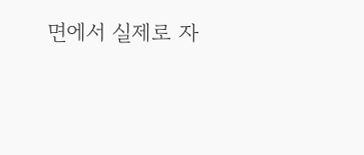면에서 실제로 자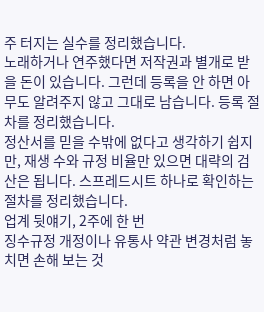주 터지는 실수를 정리했습니다.
노래하거나 연주했다면 저작권과 별개로 받을 돈이 있습니다. 그런데 등록을 안 하면 아무도 알려주지 않고 그대로 남습니다. 등록 절차를 정리했습니다.
정산서를 믿을 수밖에 없다고 생각하기 쉽지만, 재생 수와 규정 비율만 있으면 대략의 검산은 됩니다. 스프레드시트 하나로 확인하는 절차를 정리했습니다.
업계 뒷얘기, 2주에 한 번
징수규정 개정이나 유통사 약관 변경처럼 놓치면 손해 보는 것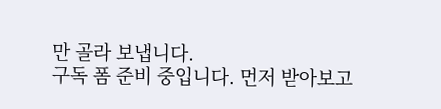만 골라 보냅니다.
구독 폼 준비 중입니다. 먼저 받아보고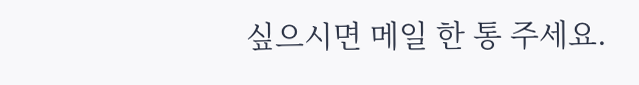싶으시면 메일 한 통 주세요.